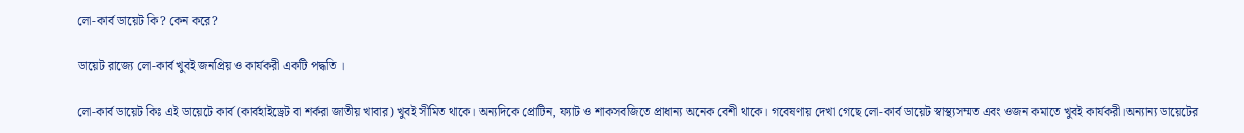লো-কার্ব ডায়েট কি? কেন করে?

ডায়েট রাজ্যে লো-কার্ব খুবই জনপ্রিয় ও কার্যকরী একটি পদ্ধতি ।

লো-কার্ব ডায়েট কিঃ এই ডায়েটে কার্ব (কার্বহাইড্রেট বা শর্করা জাতীয় খাবার) খুবই সীমিত থাকে। অন্যদিকে প্রোটিন, ফ্যাট ও শাকসবজিতে প্রাধান্য অনেক বেশী থাকে। গবেষণায় দেখা গেছে লো-কার্ব ডায়েট স্বাস্থ্যসম্মত এবং ওজন কমাতে খুবই কার্যকরী।অন্যান্য ডায়েটের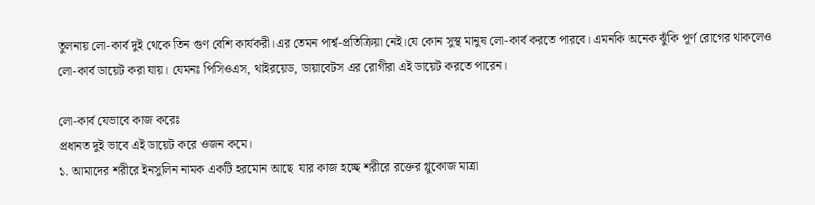তুলনায় লো-কার্ব দুই থেকে তিন গুণ বেশি কার্যকরী।এর তেমন পার্শ্ব-প্রতিক্রিয়া নেই।যে কোন সুস্থ মানুষ লো-কার্ব করতে পারবে। এমনকি অনেক ঝুঁকি পূর্ণ রোগের থাকলেও লো-কার্ব ডায়েট করা যায়। যেমনঃ পিসিওএস, থাইরয়েড, ডায়াবেটস এর রোগীরা এই ডায়েট করতে পারেন।

লো-কার্ব যেভাবে কাজ করেঃ
প্রধানত দুই ভাবে এই ডায়েট করে ওজন কমে।
১. আমাদের শরীরে ইনসুলিন নামক একটি হরমোন আছে  যার কাজ হচ্ছে শরীরে রক্তের গ্লুকোজ মাত্রা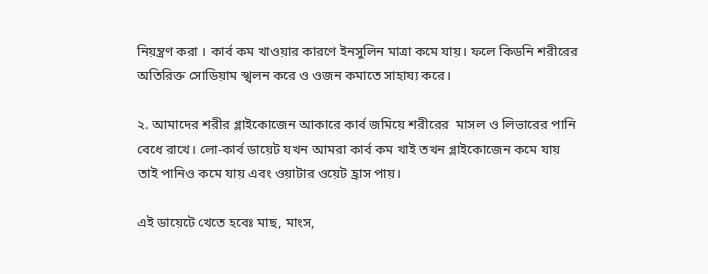নিয়ন্ত্রণ করা । কার্ব কম খাওয়ার কারণে ইনসুলিন মাত্রা কমে যায়। ফলে কিডনি শরীরের অতিরিক্ত সোডিয়াম স্খলন করে ও ওজন কমাতে সাহায্য করে।

২. আমাদের শরীর গ্লাইকোজেন আকারে কার্ব জমিয়ে শরীরের  মাসল ও লিভারের পানি বেধে রাখে। লো-কার্ব ডায়েট যখন আমরা কার্ব কম খাই তখন গ্লাইকোজেন কমে যায় তাই পানিও কমে যায় এবং ওয়াটার ওয়েট হ্রাস পায়।

এই ডায়েটে খেতে হবেঃ মাছ, মাংস,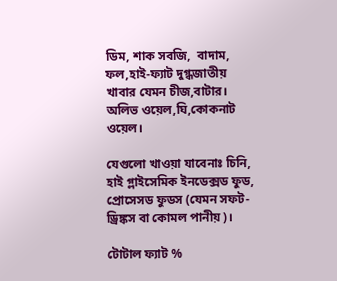ডিম, শাক সবজি,  বাদাম, ফল,হাই-ফ্যাট দুগ্ধজাতীয় খাবার যেমন চীজ,বাটার। অলিভ ওয়েল,ঘি,কোকনাট ওয়েল।

যেগুলো খাওয়া যাবেনাঃ চিনি, হাই গ্লাইসেমিক ইনডেক্সড ফুড, প্রোসেসড ফুডস (যেমন সফট-ড্রিঙ্কস বা কোমল পানীয়)।

টোটাল ফ্যাট %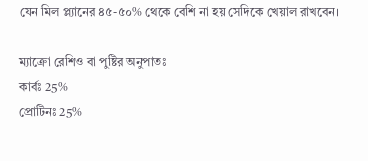যেন মিল প্ল্যানের ৪৫-৫০% থেকে বেশি না হয় সেদিকে খেয়াল রাখবেন।

ম্যাক্রো রেশিও বা পুষ্টির অনুপাতঃ
কার্বঃ 25%
প্রোটিনঃ 25%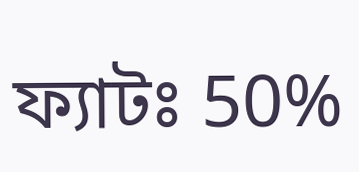ফ্যাটঃ 50%